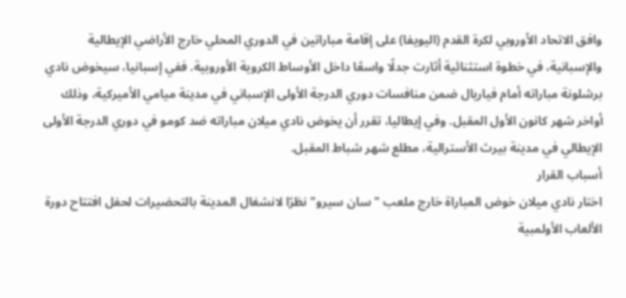وافق الاتحاد الأوروبي لكرة القدم (اليويفا) على إقامة مباراتين في الدوري المحلي خارج الأراضي الإيطالية والإسبانية، في خطوة استثنائية أثارت جدلًا واسعًا داخل الأوساط الكروية الأوروبية. ففي إسبانيا، سيخوض نادي برشلونة مباراته أمام فياريال ضمن منافسات دوري الدرجة الأولى الإسباني في مدينة ميامي الأميركية، وذلك أواخر شهر كانون الأول المقبل. وفي إيطاليا، تقرر أن يخوض نادي ميلان مباراته ضد كومو في دوري الدرجة الأولى الإيطالي في مدينة بيرث الأسترالية، مطلع شهر شباط المقبل.
أسباب القرار
اختار نادي ميلان خوض المباراة خارج ملعب "سان سيرو" نظرًا لانشغال المدينة بالتحضيرات لحفل افتتاح دورة الألعاب الأولمبية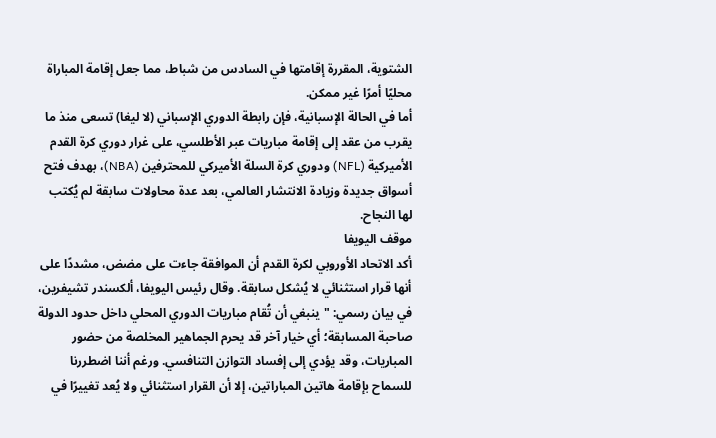الشتوية، المقررة إقامتها في السادس من شباط، مما جعل إقامة المباراة محليًا أمرًا غير ممكن.
أما في الحالة الإسبانية، فإن رابطة الدوري الإسباني (لا ليغا) تسعى منذ ما يقرب من عقد إلى إقامة مباريات عبر الأطلسي، على غرار دوري كرة القدم الأميركية (NFL) ودوري كرة السلة الأميركي للمحترفين (NBA)، بهدف فتح أسواق جديدة وزيادة الانتشار العالمي، بعد عدة محاولات سابقة لم يُكتب لها النجاح.
موقف اليويفا
أكد الاتحاد الأوروبي لكرة القدم أن الموافقة جاءت على مضض، مشددًا على أنها قرار استثنائي لا يُشكل سابقة. وقال رئيس اليويفا، ألكسندر تشيفرين، في بيان رسمي: "ينبغي أن تُقام مباريات الدوري المحلي داخل حدود الدولة صاحبة المسابقة؛ أي خيار آخر قد يحرم الجماهير المخلصة من حضور المباريات، وقد يؤدي إلى إفساد التوازن التنافسي. ورغم أننا اضطررنا للسماح بإقامة هاتين المباراتين، إلا أن القرار استثنائي ولا يُعد تغييرًا في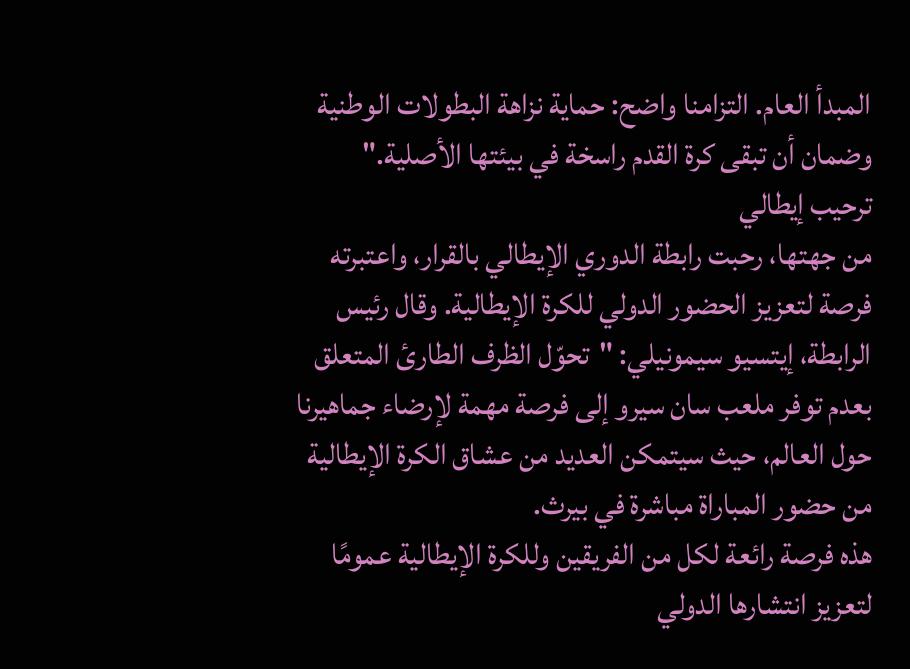المبدأ العام. التزامنا واضح: حماية نزاهة البطولات الوطنية وضمان أن تبقى كرة القدم راسخة في بيئتها الأصلية."
ترحيب إيطالي
من جهتها، رحبت رابطة الدوري الإيطالي بالقرار، واعتبرته فرصة لتعزيز الحضور الدولي للكرة الإيطالية. وقال رئيس الرابطة، إيتسيو سيمونيلي: "تحوّل الظرف الطارئ المتعلق بعدم توفر ملعب سان سيرو إلى فرصة مهمة لإرضاء جماهيرنا حول العالم، حيث سيتمكن العديد من عشاق الكرة الإيطالية من حضور المباراة مباشرة في بيرث.
هذه فرصة رائعة لكل من الفريقين وللكرة الإيطالية عمومًا لتعزيز انتشارها الدولي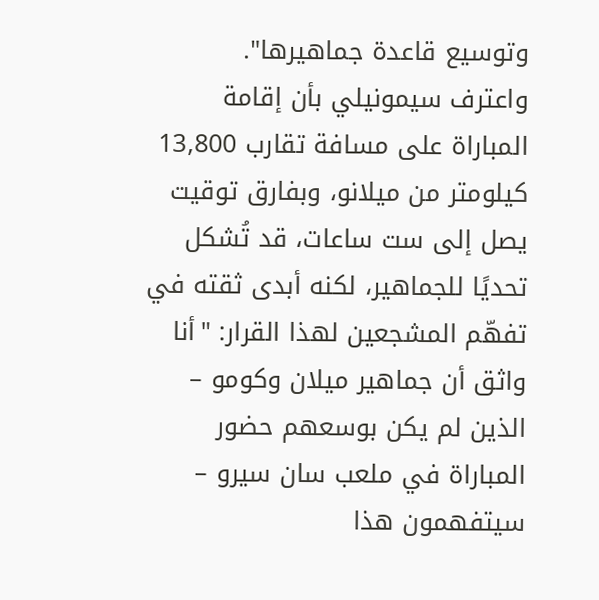وتوسيع قاعدة جماهيرها".
واعترف سيمونيلي بأن إقامة المباراة على مسافة تقارب 13,800 كيلومتر من ميلانو، وبفارق توقيت يصل إلى ست ساعات، قد تُشكل تحديًا للجماهير، لكنه أبدى ثقته في تفهّم المشجعين لهذا القرار: "أنا واثق أن جماهير ميلان وكومو – الذين لم يكن بوسعهم حضور المباراة في ملعب سان سيرو – سيتفهمون هذا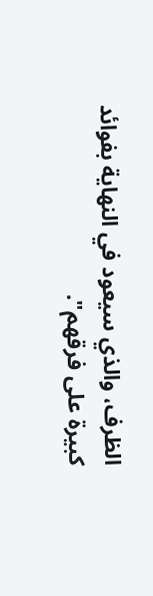الظرف، والذي سيعود في النهاية بفوائد كبيرة على فرقهم".